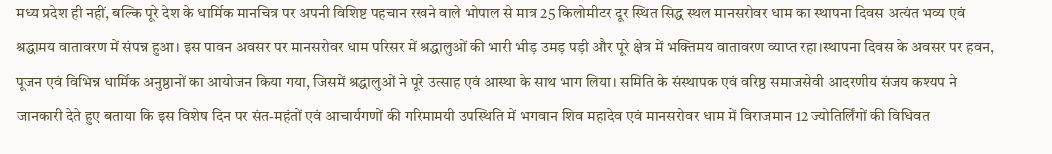मध्य प्रदेश ही नहीं, बल्कि पूरे देश के धार्मिक मानचित्र पर अपनी विशिष्ट पहचान रखने वाले भोपाल से मात्र 25 किलोमीटर दूर स्थित सिद्ध स्थल मानसरोवर धाम का स्थापना दिवस अत्यंत भव्य एवं श्रद्धामय वातावरण में संपन्न हुआ। इस पावन अवसर पर मानसरोवर धाम परिसर में श्रद्धालुओं की भारी भीड़ उमड़ पड़ी और पूरे क्षेत्र में भक्तिमय वातावरण व्याप्त रहा।स्थापना दिवस के अवसर पर हवन, पूजन एवं विभिन्न धार्मिक अनुष्ठानों का आयोजन किया गया, जिसमें श्रद्धालुओं ने पूरे उत्साह एवं आस्था के साथ भाग लिया। समिति के संस्थापक एवं वरिष्ठ समाजसेवी आदरणीय संजय कश्यप ने जानकारी देते हुए बताया कि इस विशेष दिन पर संत-महंतों एवं आचार्यगणों की गरिमामयी उपस्थिति में भगवान शिव महादेव एवं मानसरोवर धाम में विराजमान 12 ज्योतिर्लिंगों की विधिवत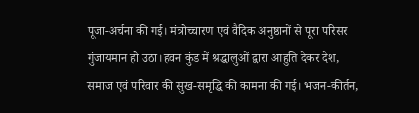पूजा-अर्चना की गई। मंत्रोच्चारण एवं वैदिक अनुष्ठानों से पूरा परिसर गुंजायमान हो उठा।हवन कुंड में श्रद्धालुओं द्वारा आहुति देकर देश, समाज एवं परिवार की सुख-समृद्धि की कामना की गई। भजन-कीर्तन,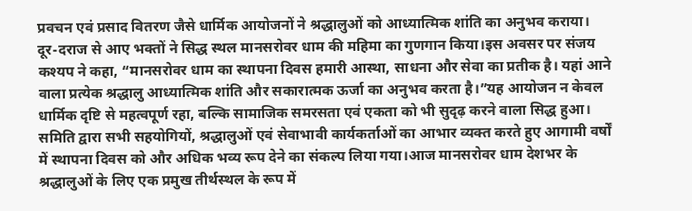प्रवचन एवं प्रसाद वितरण जैसे धार्मिक आयोजनों ने श्रद्धालुओं को आध्यात्मिक शांति का अनुभव कराया। दूर-दराज से आए भक्तों ने सिद्ध स्थल मानसरोवर धाम की महिमा का गुणगान किया।इस अवसर पर संजय कश्यप ने कहा, “मानसरोवर धाम का स्थापना दिवस हमारी आस्था, साधना और सेवा का प्रतीक है। यहां आने वाला प्रत्येक श्रद्धालु आध्यात्मिक शांति और सकारात्मक ऊर्जा का अनुभव करता है।”यह आयोजन न केवल धार्मिक दृष्टि से महत्वपूर्ण रहा, बल्कि सामाजिक समरसता एवं एकता को भी सुदृढ़ करने वाला सिद्ध हुआ। समिति द्वारा सभी सहयोगियों, श्रद्धालुओं एवं सेवाभावी कार्यकर्ताओं का आभार व्यक्त करते हुए आगामी वर्षों में स्थापना दिवस को और अधिक भव्य रूप देने का संकल्प लिया गया।आज मानसरोवर धाम देशभर के श्रद्धालुओं के लिए एक प्रमुख तीर्थस्थल के रूप में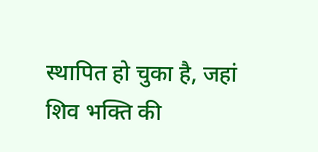स्थापित हो चुका है, जहां शिव भक्ति की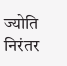ज्योति निरंतर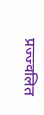प्रज्ज्वलित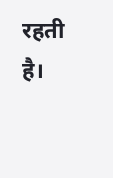रहती है।